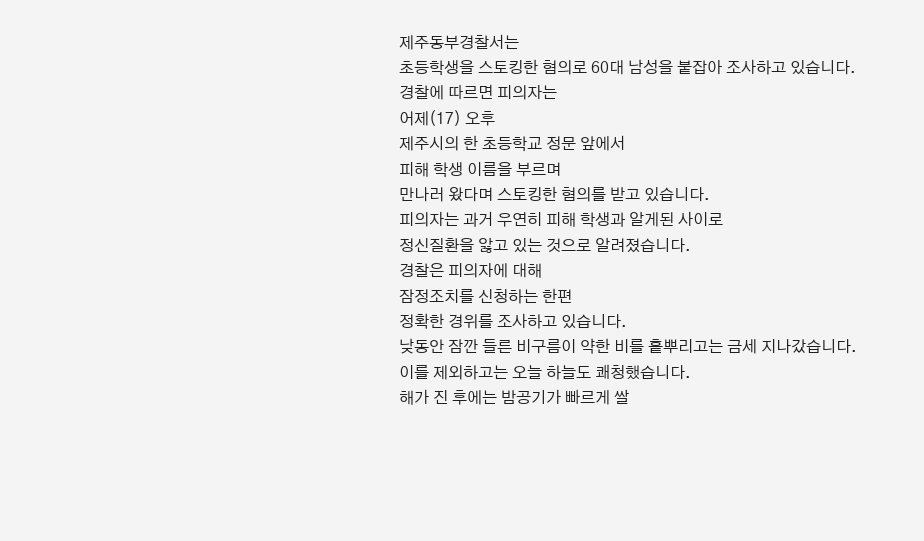제주동부경찰서는
초등학생을 스토킹한 혐의로 60대 남성을 붙잡아 조사하고 있습니다.
경찰에 따르면 피의자는
어제(17) 오후
제주시의 한 초등학교 정문 앞에서
피해 학생 이름을 부르며
만나러 왔다며 스토킹한 혐의를 받고 있습니다.
피의자는 과거 우연히 피해 학생과 알게된 사이로
정신질환을 앓고 있는 것으로 알려졌습니다.
경찰은 피의자에 대해
잠정조치를 신청하는 한편
정확한 경위를 조사하고 있습니다.
낮동안 잠깐 들른 비구름이 약한 비를 흩뿌리고는 금세 지나갔습니다.
이를 제외하고는 오늘 하늘도 쾌청했습니다.
해가 진 후에는 밤공기가 빠르게 쌀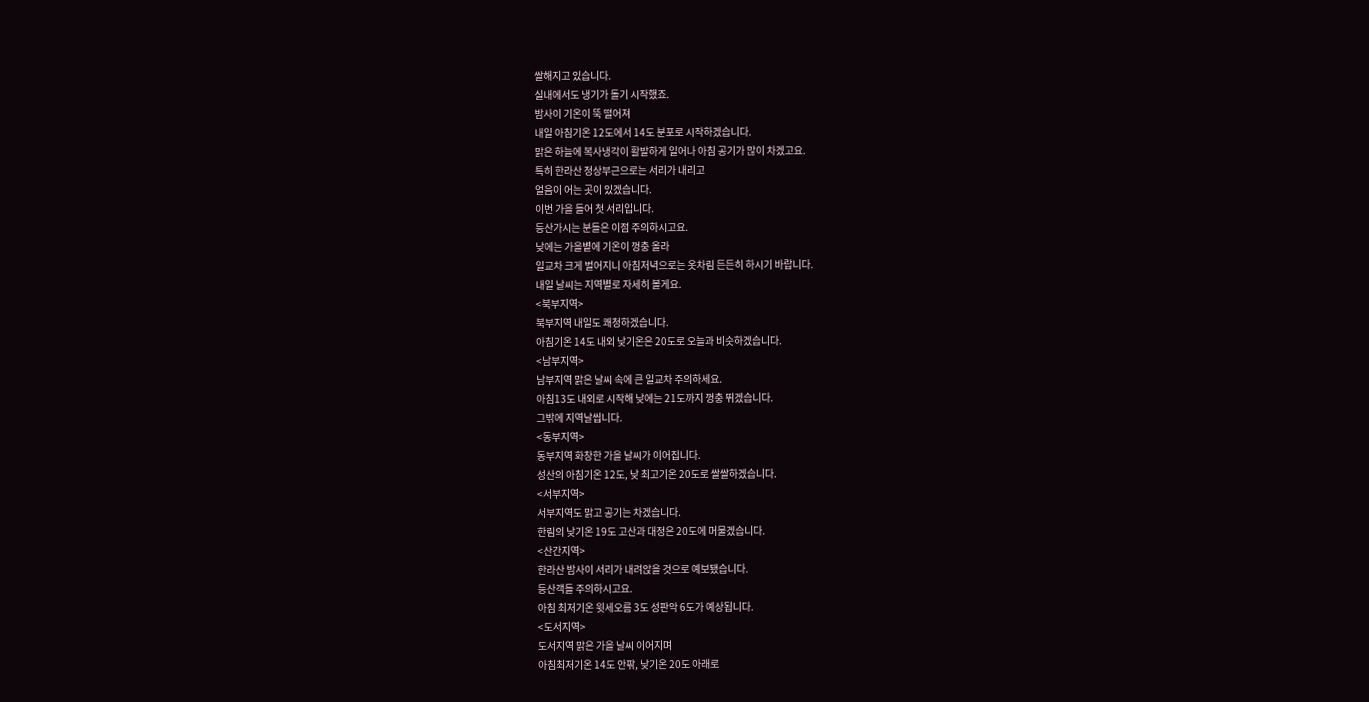쌀해지고 있습니다.
실내에서도 냉기가 돌기 시작했죠.
밤사이 기온이 뚝 떨어져
내일 아침기온 12도에서 14도 분포로 시작하겠습니다.
맑은 하늘에 복사냉각이 활발하게 일어나 아침 공기가 많이 차겠고요.
특히 한라산 정상부근으로는 서리가 내리고
얼음이 어는 곳이 있겠습니다.
이번 가을 들어 첫 서리입니다.
등산가시는 분들은 이점 주의하시고요.
낮에는 가을볕에 기온이 껑충 올라
일교차 크게 벌어지니 아침저녁으로는 옷차림 든든히 하시기 바랍니다.
내일 날씨는 지역별로 자세히 볼게요.
<북부지역>
북부지역 내일도 쾌청하겠습니다.
아침기온 14도 내외 낮기온은 20도로 오늘과 비슷하겠습니다.
<남부지역>
남부지역 맑은 날씨 속에 큰 일교차 주의하세요.
아침13도 내외로 시작해 낮에는 21도까지 껑충 뛰겠습니다.
그밖에 지역날씹니다.
<동부지역>
동부지역 화창한 가을 날씨가 이어집니다.
성산의 아침기온 12도, 낮 최고기온 20도로 쌀쌀하겠습니다.
<서부지역>
서부지역도 맑고 공기는 차겠습니다.
한림의 낮기온 19도 고산과 대정은 20도에 머물겠습니다.
<산간지역>
한라산 밤사이 서리가 내려앉을 것으로 예보됐습니다.
등산객들 주의하시고요.
아침 최저기온 윗세오름 3도 성판악 6도가 예상됩니다.
<도서지역>
도서지역 맑은 가을 날씨 이어지며
아침최저기온 14도 안팎, 낮기온 20도 아래로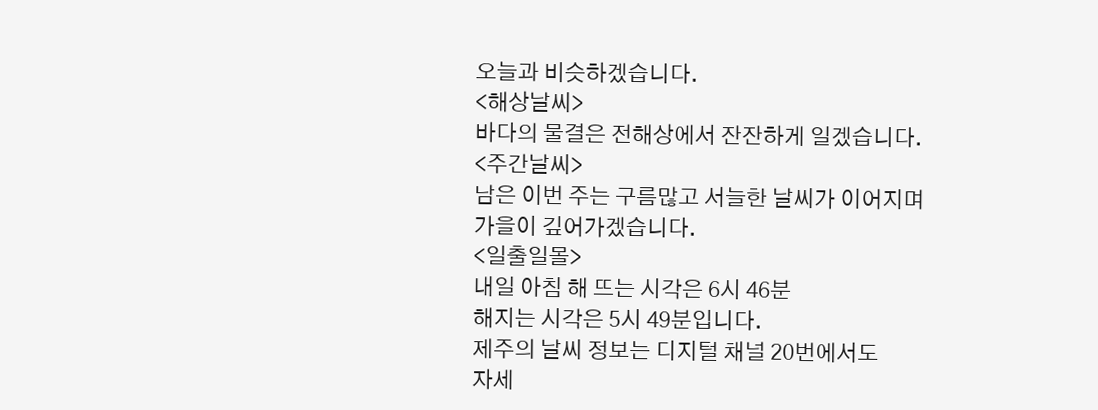오늘과 비슷하겠습니다.
<해상날씨>
바다의 물결은 전해상에서 잔잔하게 일겠습니다.
<주간날씨>
남은 이번 주는 구름많고 서늘한 날씨가 이어지며
가을이 깊어가겠습니다.
<일출일몰>
내일 아침 해 뜨는 시각은 6시 46분
해지는 시각은 5시 49분입니다.
제주의 날씨 정보는 디지털 채널 20번에서도
자세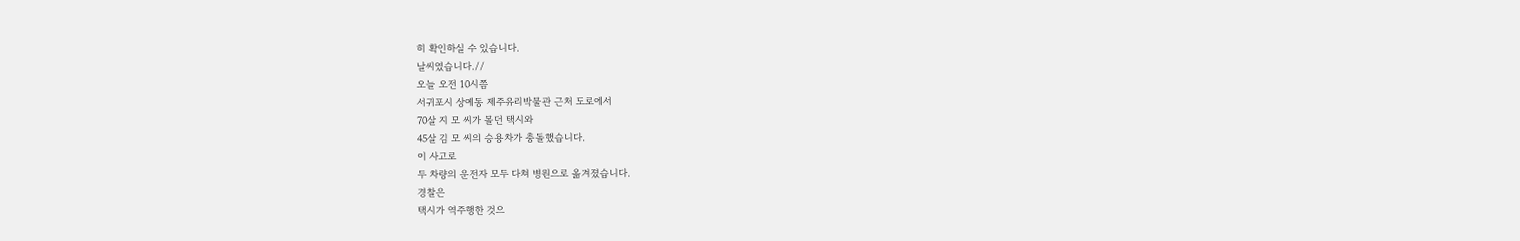히 확인하실 수 있습니다.
날씨였습니다.//
오늘 오전 10시쯤
서귀포시 상예동 제주유리박물관 근처 도로에서
70살 지 모 씨가 몰던 택시와
45살 김 모 씨의 승용차가 충돌했습니다.
이 사고로
두 차량의 운전자 모두 다쳐 병원으로 옮겨졌습니다.
경찰은
택시가 역주행한 것으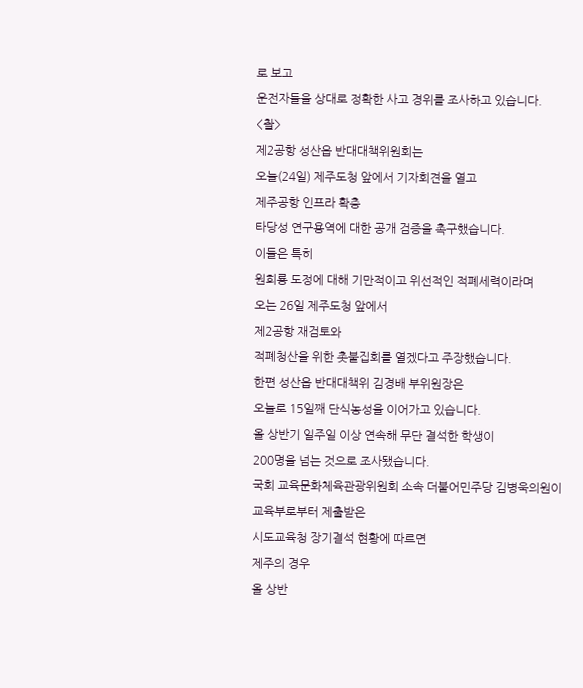로 보고
운전자들을 상대로 정확한 사고 경위를 조사하고 있습니다.
<촬>
제2공항 성산읍 반대대책위원회는
오늘(24일) 제주도청 앞에서 기자회견을 열고
제주공항 인프라 확충
타당성 연구용역에 대한 공개 검증을 촉구했습니다.
이들은 특히
원희룡 도정에 대해 기만적이고 위선적인 적폐세력이라며
오는 26일 제주도청 앞에서
제2공항 재검토와
적폐청산을 위한 촛불집회를 열겠다고 주장했습니다.
한편 성산읍 반대대책위 김경배 부위원장은
오늘로 15일째 단식농성을 이어가고 있습니다.
올 상반기 일주일 이상 연속해 무단 결석한 학생이
200명을 넘는 것으로 조사됐습니다.
국회 교육문화체육관광위원회 소속 더불어민주당 김병욱의원이
교육부로부터 제출받은
시도교육청 장기결석 현황에 따르면
제주의 경우
올 상반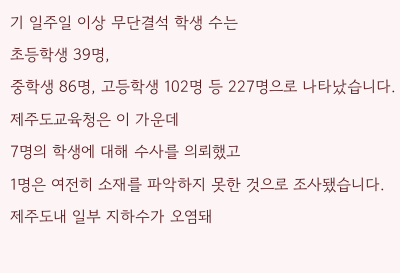기 일주일 이상 무단결석 학생 수는
초등학생 39명,
중학생 86명, 고등학생 102명 등 227명으로 나타났습니다.
제주도교육청은 이 가운데
7명의 학생에 대해 수사를 의뢰했고
1명은 여전히 소재를 파악하지 못한 것으로 조사됐습니다.
제주도내 일부 지하수가 오염돼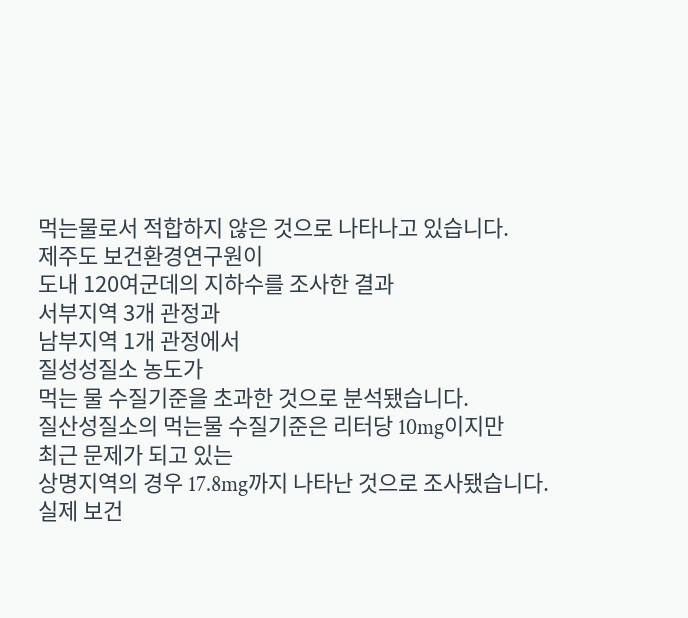먹는물로서 적합하지 않은 것으로 나타나고 있습니다.
제주도 보건환경연구원이
도내 120여군데의 지하수를 조사한 결과
서부지역 3개 관정과
남부지역 1개 관정에서
질성성질소 농도가
먹는 물 수질기준을 초과한 것으로 분석됐습니다.
질산성질소의 먹는물 수질기준은 리터당 10mg이지만
최근 문제가 되고 있는
상명지역의 경우 17.8mg까지 나타난 것으로 조사됐습니다.
실제 보건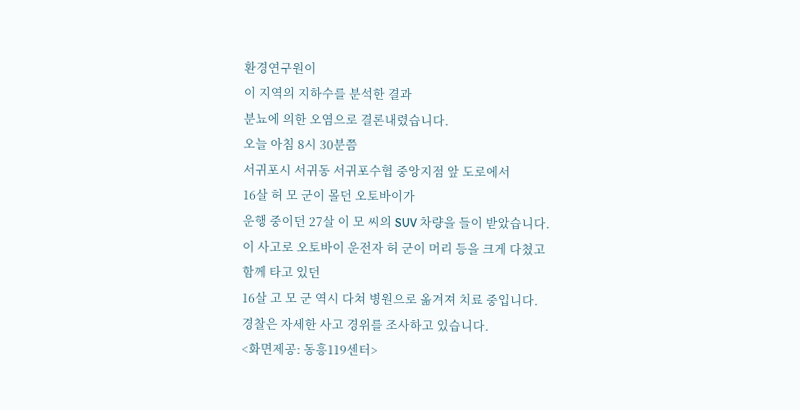환경연구원이
이 지역의 지하수를 분석한 결과
분뇨에 의한 오염으로 결론내렸습니다.
오늘 아침 8시 30분쯤
서귀포시 서귀동 서귀포수협 중앙지점 앞 도로에서
16살 허 모 군이 몰던 오토바이가
운행 중이던 27살 이 모 씨의 SUV 차량을 들이 받았습니다.
이 사고로 오토바이 운전자 허 군이 머리 등을 크게 다쳤고
함께 타고 있던
16살 고 모 군 역시 다쳐 병원으로 옮겨져 치료 중입니다.
경찰은 자세한 사고 경위를 조사하고 있습니다.
<화면제공: 동흥119센터>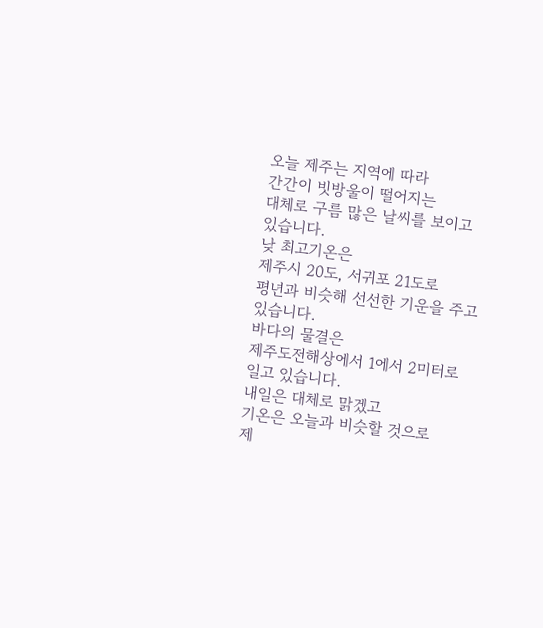오늘 제주는 지역에 따라
간간이 빗방울이 떨어지는
대체로 구름 많은 날씨를 보이고 있습니다.
낮 최고기온은
제주시 20도, 서귀포 21도로
평년과 비슷해 선선한 기운을 주고 있습니다.
바다의 물결은
제주도전해상에서 1에서 2미터로 일고 있습니다.
내일은 대체로 맑겠고
기온은 오늘과 비슷할 것으로
제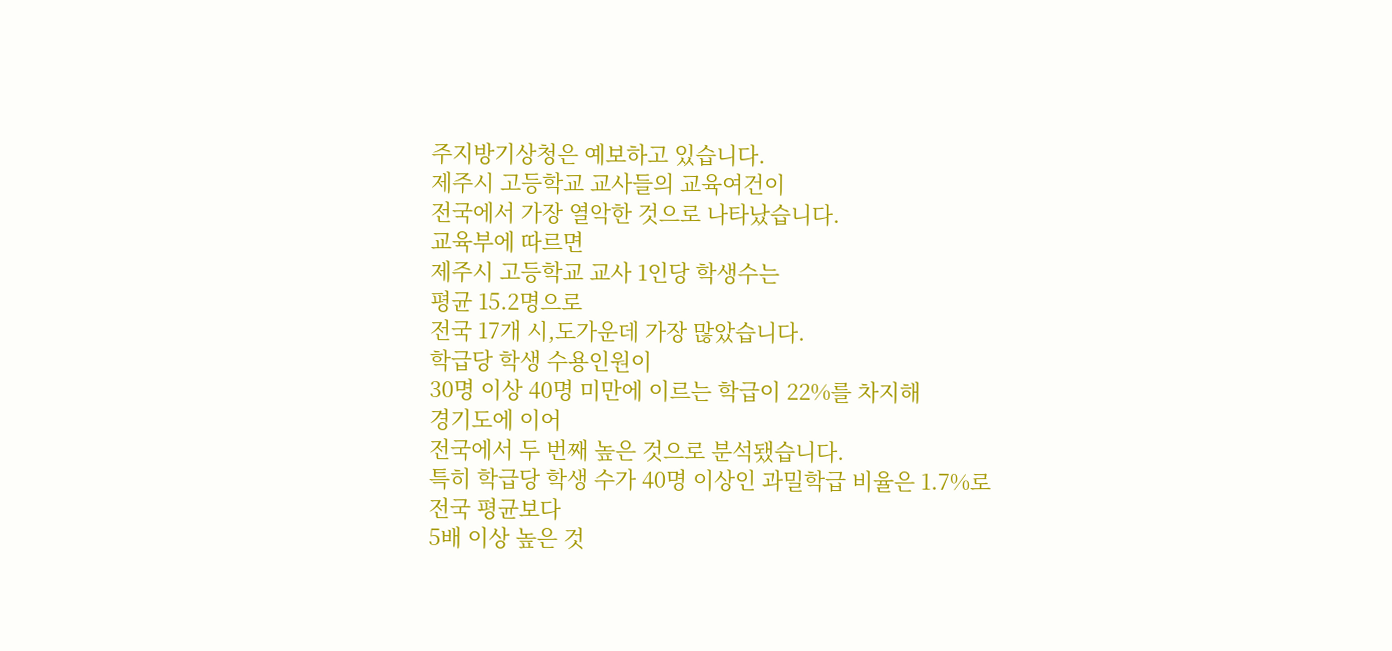주지방기상청은 예보하고 있습니다.
제주시 고등학교 교사들의 교육여건이
전국에서 가장 열악한 것으로 나타났습니다.
교육부에 따르면
제주시 고등학교 교사 1인당 학생수는
평균 15.2명으로
전국 17개 시,도가운데 가장 많았습니다.
학급당 학생 수용인원이
30명 이상 40명 미만에 이르는 학급이 22%를 차지해
경기도에 이어
전국에서 두 번째 높은 것으로 분석됐습니다.
특히 학급당 학생 수가 40명 이상인 과밀학급 비율은 1.7%로
전국 평균보다
5배 이상 높은 것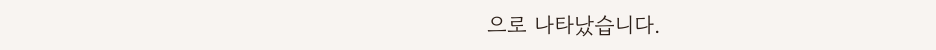으로 나타났습니다.